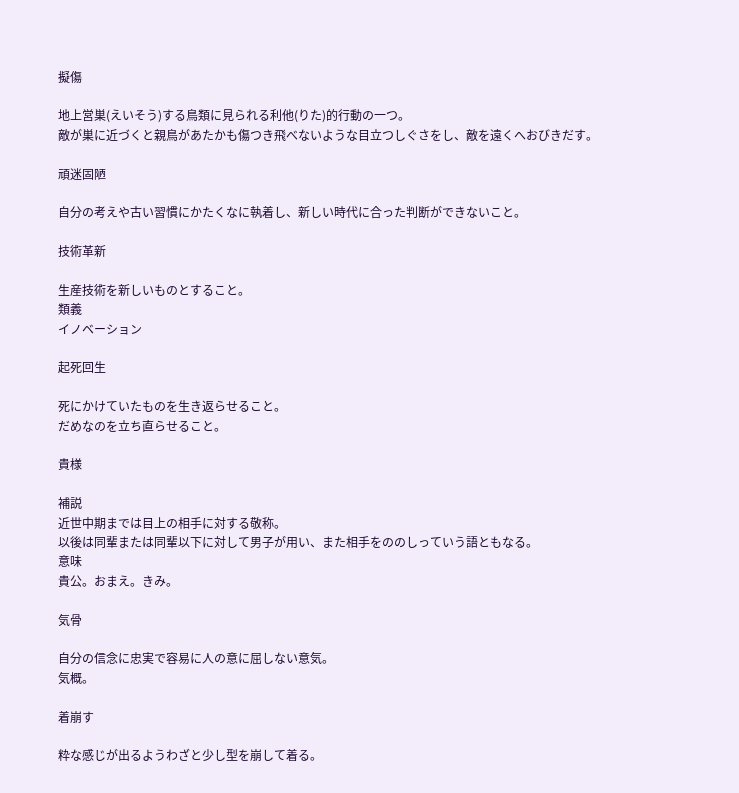擬傷

地上営巣(えいそう)する鳥類に見られる利他(りた)的行動の一つ。
敵が巣に近づくと親鳥があたかも傷つき飛べないような目立つしぐさをし、敵を遠くへおびきだす。

頑迷固陋

自分の考えや古い習慣にかたくなに執着し、新しい時代に合った判断ができないこと。

技術革新

生産技術を新しいものとすること。
類義
イノベーション

起死回生

死にかけていたものを生き返らせること。
だめなのを立ち直らせること。

貴様

補説
近世中期までは目上の相手に対する敬称。
以後は同輩または同輩以下に対して男子が用い、また相手をののしっていう語ともなる。
意味
貴公。おまえ。きみ。

気骨

自分の信念に忠実で容易に人の意に屈しない意気。
気概。

着崩す

粋な感じが出るようわざと少し型を崩して着る。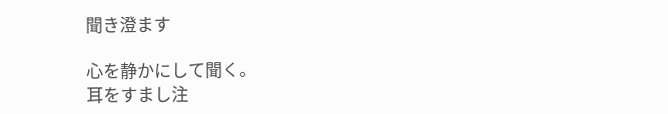聞き澄ます

心を静かにして聞く。
耳をすまし注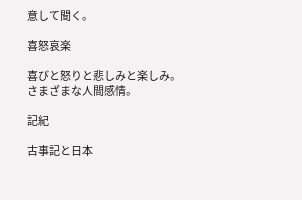意して聞く。

喜怒哀楽

喜びと怒りと悲しみと楽しみ。
さまざまな人間感情。

記紀

古事記と日本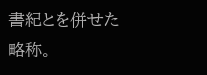書紀とを併せた略称。